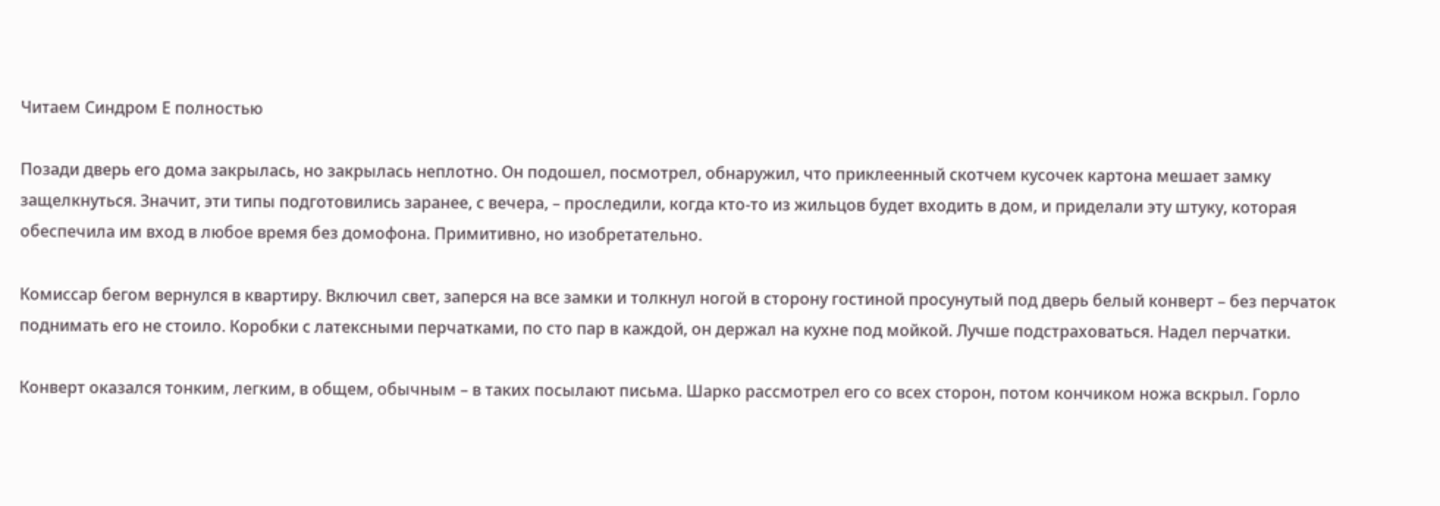Читаем Синдром Е полностью

Позади дверь его дома закрылась, но закрылась неплотно. Он подошел, посмотрел, обнаружил, что приклеенный скотчем кусочек картона мешает замку защелкнуться. Значит, эти типы подготовились заранее, с вечера, – проследили, когда кто-то из жильцов будет входить в дом, и приделали эту штуку, которая обеспечила им вход в любое время без домофона. Примитивно, но изобретательно.

Комиссар бегом вернулся в квартиру. Включил свет, заперся на все замки и толкнул ногой в сторону гостиной просунутый под дверь белый конверт – без перчаток поднимать его не стоило. Коробки с латексными перчатками, по сто пар в каждой, он держал на кухне под мойкой. Лучше подстраховаться. Надел перчатки.

Конверт оказался тонким, легким, в общем, обычным – в таких посылают письма. Шарко рассмотрел его со всех сторон, потом кончиком ножа вскрыл. Горло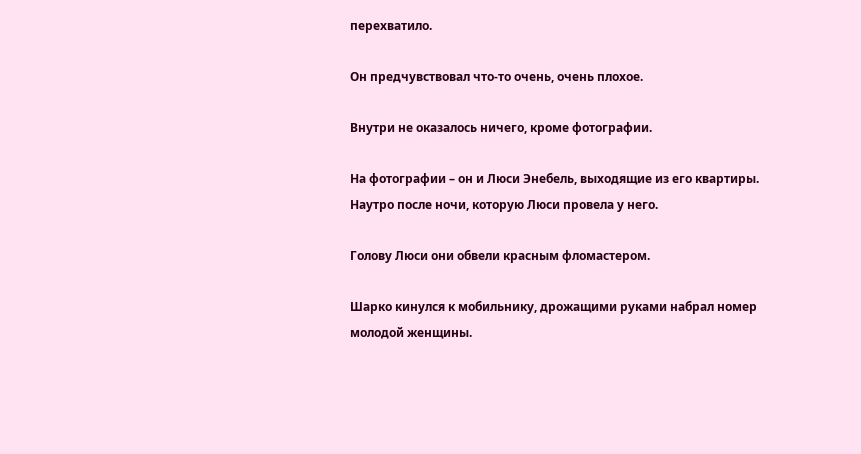перехватило.

Он предчувствовал что-то очень, очень плохое.

Внутри не оказалось ничего, кроме фотографии.

На фотографии – он и Люси Энебель, выходящие из его квартиры. Наутро после ночи, которую Люси провела у него.

Голову Люси они обвели красным фломастером.

Шарко кинулся к мобильнику, дрожащими руками набрал номер молодой женщины.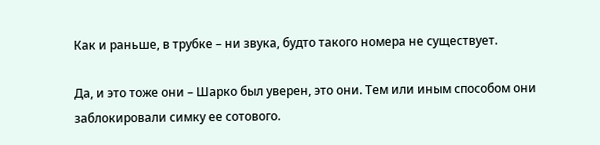Как и раньше, в трубке – ни звука, будто такого номера не существует.

Да, и это тоже они – Шарко был уверен, это они. Тем или иным способом они заблокировали симку ее сотового.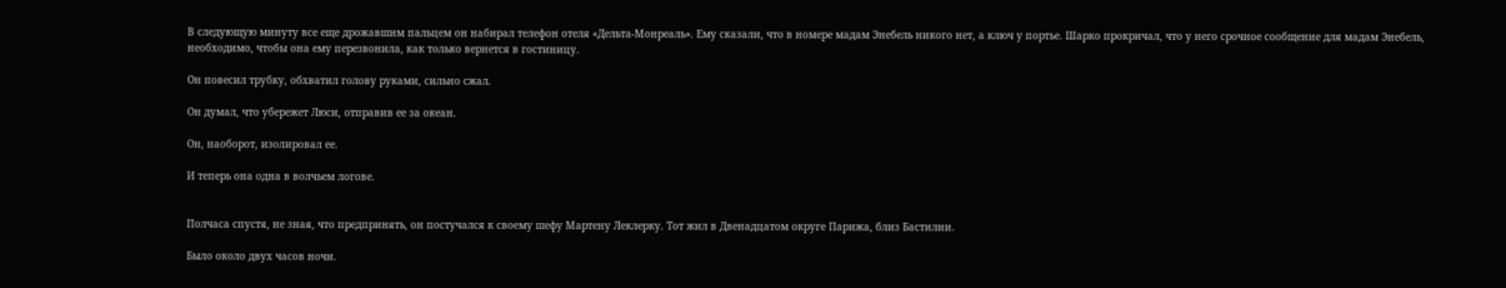В следующую минуту все еще дрожавшим пальцем он набирал телефон отеля «Дельта-Монреаль». Ему сказали, что в номере мадам Энебель никого нет, а ключ у портье. Шарко прокричал, что у него срочное сообщение для мадам Энебель, необходимо, чтобы она ему перезвонила, как только вернется в гостиницу.

Он повесил трубку, обхватил голову руками, сильно сжал.

Он думал, что убережет Люси, отправив ее за океан.

Он, наоборот, изолировал ее.

И теперь она одна в волчьем логове.


Полчаса спустя, не зная, что предпринять, он постучался к своему шефу Мартену Леклерку. Тот жил в Двенадцатом округе Парижа, близ Бастилии.

Было около двух часов ночи.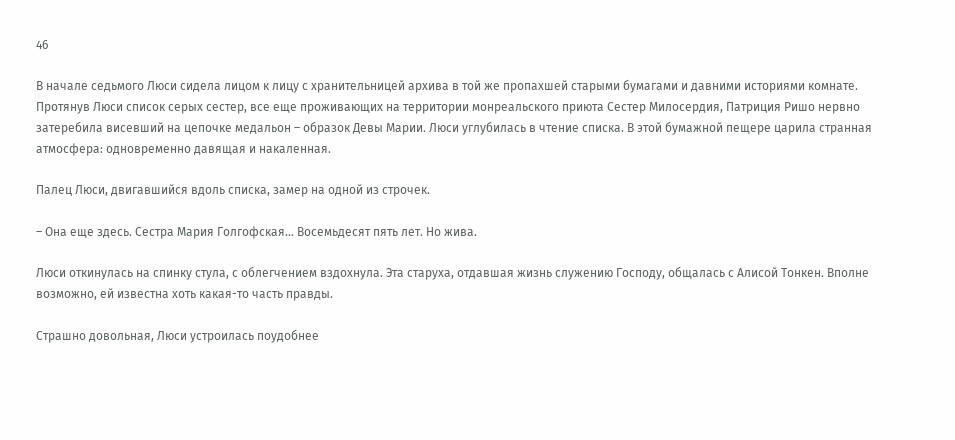46

В начале седьмого Люси сидела лицом к лицу с хранительницей архива в той же пропахшей старыми бумагами и давними историями комнате. Протянув Люси список серых сестер, все еще проживающих на территории монреальского приюта Сестер Милосердия, Патриция Ришо нервно затеребила висевший на цепочке медальон – образок Девы Марии. Люси углубилась в чтение списка. В этой бумажной пещере царила странная атмосфера: одновременно давящая и накаленная.

Палец Люси, двигавшийся вдоль списка, замер на одной из строчек.

– Она еще здесь. Сестра Мария Голгофская… Восемьдесят пять лет. Но жива.

Люси откинулась на спинку стула, с облегчением вздохнула. Эта старуха, отдавшая жизнь служению Господу, общалась с Алисой Тонкен. Вполне возможно, ей известна хоть какая-то часть правды.

Страшно довольная, Люси устроилась поудобнее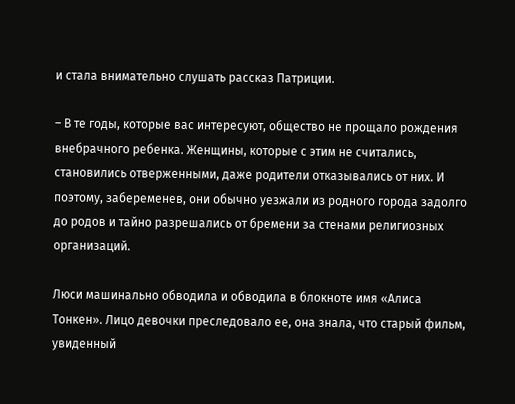и стала внимательно слушать рассказ Патриции.

– В те годы, которые вас интересуют, общество не прощало рождения внебрачного ребенка. Женщины, которые с этим не считались, становились отверженными, даже родители отказывались от них. И поэтому, забеременев, они обычно уезжали из родного города задолго до родов и тайно разрешались от бремени за стенами религиозных организаций.

Люси машинально обводила и обводила в блокноте имя «Алиса Тонкен». Лицо девочки преследовало ее, она знала, что старый фильм, увиденный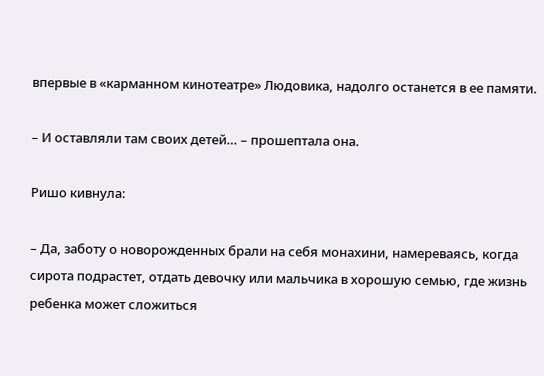впервые в «карманном кинотеатре» Людовика, надолго останется в ее памяти.

– И оставляли там своих детей… – прошептала она.

Ришо кивнула:

– Да, заботу о новорожденных брали на себя монахини, намереваясь, когда сирота подрастет, отдать девочку или мальчика в хорошую семью, где жизнь ребенка может сложиться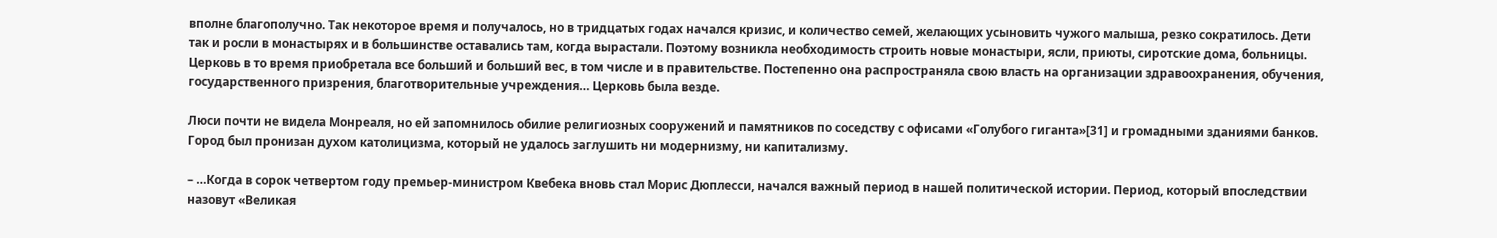вполне благополучно. Так некоторое время и получалось, но в тридцатых годах начался кризис, и количество семей, желающих усыновить чужого малыша, резко сократилось. Дети так и росли в монастырях и в большинстве оставались там, когда вырастали. Поэтому возникла необходимость строить новые монастыри, ясли, приюты, сиротские дома, больницы. Церковь в то время приобретала все больший и больший вес, в том числе и в правительстве. Постепенно она распространяла свою власть на организации здравоохранения, обучения, государственного призрения, благотворительные учреждения… Церковь была везде.

Люси почти не видела Монреаля, но ей запомнилось обилие религиозных сооружений и памятников по соседству с офисами «Голубого гиганта»[31] и громадными зданиями банков. Город был пронизан духом католицизма, который не удалось заглушить ни модернизму, ни капитализму.

– …Когда в сорок четвертом году премьер-министром Квебека вновь стал Морис Дюплесси, начался важный период в нашей политической истории. Период, который впоследствии назовут «Великая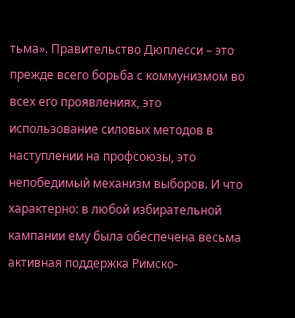тьма». Правительство Дюплесси – это прежде всего борьба с коммунизмом во всех его проявлениях, это использование силовых методов в наступлении на профсоюзы, это непобедимый механизм выборов. И что характерно: в любой избирательной кампании ему была обеспечена весьма активная поддержка Римско-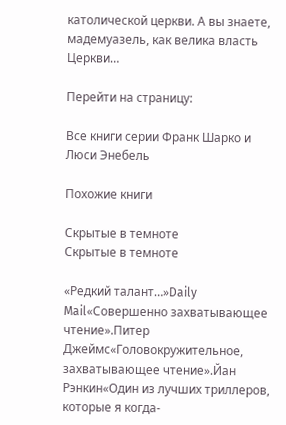католической церкви. А вы знаете, мадемуазель, как велика власть Церкви…

Перейти на страницу:

Все книги серии Франк Шарко и Люси Энебель

Похожие книги

Скрытые в темноте
Скрытые в темноте

«Редкий талант…»Daily Mail«Совершенно захватывающее чтение».Питер Джеймc«Головокружительное, захватывающее чтение».Йан Рэнкин«Один из лучших триллеров, которые я когда-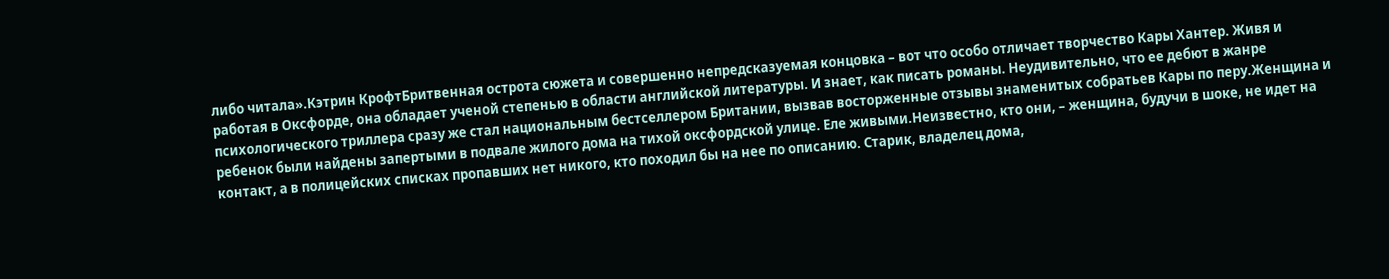либо читала».Кэтрин КрофтБритвенная острота сюжета и совершенно непредсказуемая концовка – вот что особо отличает творчество Кары Хантер. Живя и работая в Оксфорде, она обладает ученой степенью в области английской литературы. И знает, как писать романы. Неудивительно, что ее дебют в жанре психологического триллера сразу же стал национальным бестселлером Британии, вызвав восторженные отзывы знаменитых собратьев Кары по перу.Женщина и ребенок были найдены запертыми в подвале жилого дома на тихой оксфордской улице. Еле живыми.Неизвестно, кто они, – женщина, будучи в шоке, не идет на контакт, а в полицейских списках пропавших нет никого, кто походил бы на нее по описанию. Старик, владелец дома,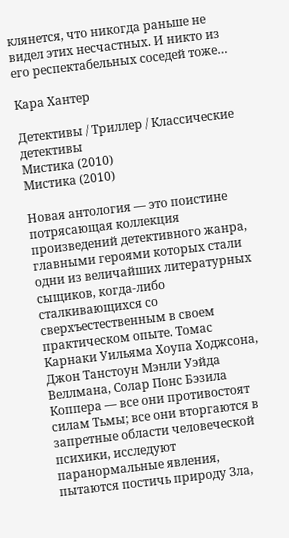клянется, что никогда раньше не видел этих несчастных. И никто из его респектабельных соседей тоже…

Кара Хантер

Детективы / Триллер / Классические детективы
Мистика (2010)
Мистика (2010)

Новая антология — это поистине потрясающая коллекция произведений детективного жанра, главными героями которых стали одни из величайших литературных сыщиков, когда-либо сталкивающихся со сверхъестественным в своем практическом опыте. Томас Карнаки Уильяма Хоупа Ходжсона, Джон Танстоун Мэнли Уэйда Веллмана, Солар Понс Бэзила Коппера — все они противостоят силам Тьмы; все они вторгаются в запретные области человеческой психики, исследуют паранормальные явления, пытаются постичь природу Зла,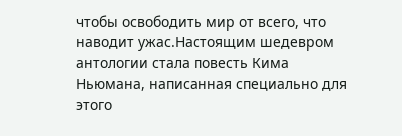чтобы освободить мир от всего, что наводит ужас.Настоящим шедевром антологии стала повесть Кима Ньюмана, написанная специально для этого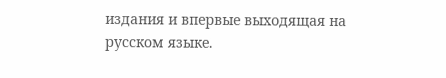издания и впервые выходящая на русском языке.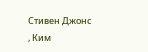Стивен Джонс , Ким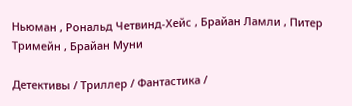Ньюман , Рональд Четвинд-Хейс , Брайан Ламли , Питер Тримейн , Брайан Муни

Детективы / Триллер / Фантастика /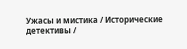Ужасы и мистика / Исторические детективы /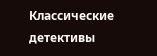Классические детективы